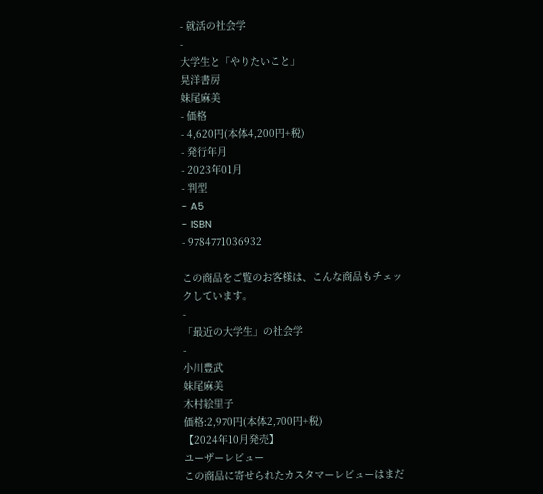- 就活の社会学
-
大学生と「やりたいこと」
晃洋書房
妹尾麻美
- 価格
- 4,620円(本体4,200円+税)
- 発行年月
- 2023年01月
- 判型
- A5
- ISBN
- 9784771036932

この商品をご覧のお客様は、こんな商品もチェックしています。
-
「最近の大学生」の社会学
-
小川豊武
妹尾麻美
木村絵里子
価格:2,970円(本体2,700円+税)
【2024年10月発売】
ユーザーレビュー
この商品に寄せられたカスタマーレビューはまだ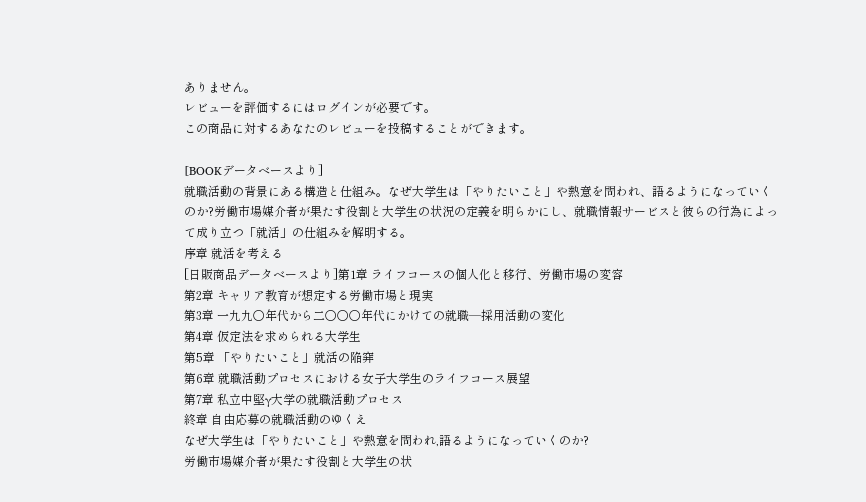ありません。
レビューを評価するにはログインが必要です。
この商品に対するあなたのレビューを投稿することができます。

[BOOKデータベースより]
就職活動の背景にある構造と仕組み。なぜ大学生は「やりたいこと」や熱意を問われ、語るようになっていくのか?労働市場媒介者が果たす役割と大学生の状況の定義を明らかにし、就職情報サービスと彼らの行為によって成り立つ「就活」の仕組みを解明する。
序章 就活を考える
[日販商品データベースより]第1章 ライフコースの個人化と移行、労働市場の変容
第2章 キャリア教育が想定する労働市場と現実
第3章 一九九〇年代から二〇〇〇年代にかけての就職―採用活動の変化
第4章 仮定法を求められる大学生
第5章 「やりたいこと」就活の陥穽
第6章 就職活動プロセスにおける女子大学生のライフコース展望
第7章 私立中堅γ大学の就職活動プロセス
終章 自由応募の就職活動のゆくえ
なぜ大学生は「やりたいこと」や熱意を問われ,語るようになっていくのか?
労働市場媒介者が果たす役割と大学生の状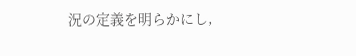況の定義を明らかにし,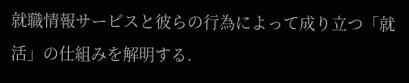就職情報サービスと彼らの行為によって成り立つ「就活」の仕組みを解明する.